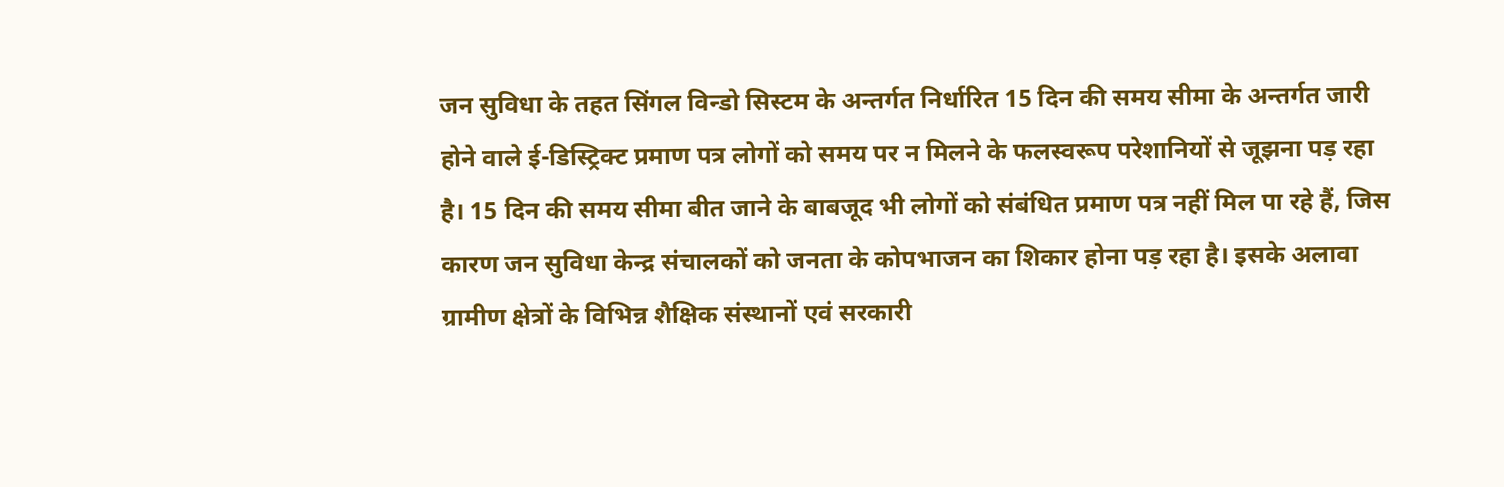जन सुविधा के तहत सिंगल विन्डो सिस्टम के अन्तर्गत निर्धारित 15 दिन की समय सीमा के अन्तर्गत जारी होने वाले ई-डिस्ट्रिक्ट प्रमाण पत्र लोगों को समय पर न मिलने के फलस्वरूप परेशानियों से जूझना पड़ रहा है। 15 दिन की समय सीमा बीत जाने के बाबजूद भी लोगों को संबंधित प्रमाण पत्र नहीं मिल पा रहे हैं, जिस कारण जन सुविधा केन्द्र संचालकों को जनता के कोपभाजन का शिकार होना पड़ रहा है। इसके अलावा ग्रामीण क्षेत्रों के विभिन्न शैक्षिक संस्थानों एवं सरकारी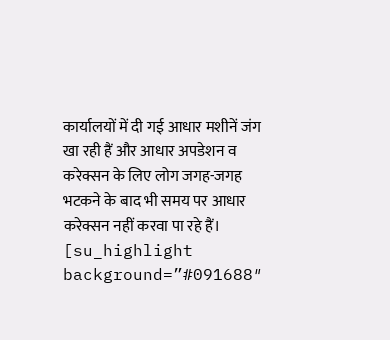कार्यालयों में दी गई आधार मशीनें जंग खा रही हैं और आधार अपडेशन व करेक्सन के लिए लोग जगह-जगह भटकने के बाद भी समय पर आधार करेक्सन नहीं करवा पा रहे हैं।
[su_highlight background=”#091688″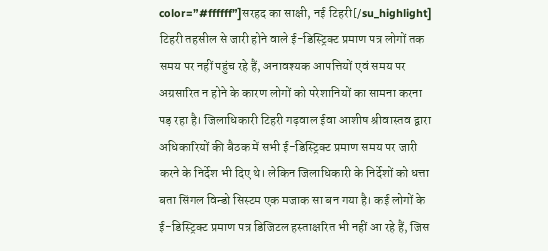color=”#ffffff”]सरहद का साक्षी, नई टिहरी[/su_highlight]
टिहरी तहसील से जारी होने वाले ई-डिस्ट्रिक्ट प्रमाण पत्र लोगों तक समय पर नहीं पहुंच रहे हैं, अनावश्यक आपत्तियों एवं समय पर अग्रसारित न होने के कारण लोगों को परेशानियों का सामना करना पड़ रहा है। जिलाधिकारी टिहरी गढ़वाल ईवा आशीष श्रीवास्तव द्वारा अधिकारियों की बैठक में सभी ई-डिस्ट्रिक्ट प्रमाण समय पर जारी करने के निर्देश भी दिए थे। लेकिन जिलाधिकारी के निर्देशों को धत्ता बता सिंगल विन्डो सिस्टम एक मजाक सा बन गया है। कई लोगों के ई-डिस्ट्रिक्ट प्रमाण पत्र डिजिटल हस्ताक्षरित भी नहीं आ रहे हैं, जिस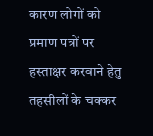कारण लोगों को प्रमाण पत्रों पर हस्ताक्षर करवाने हेतु तहसीलों के चक्कर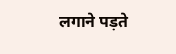लगाने पड़ते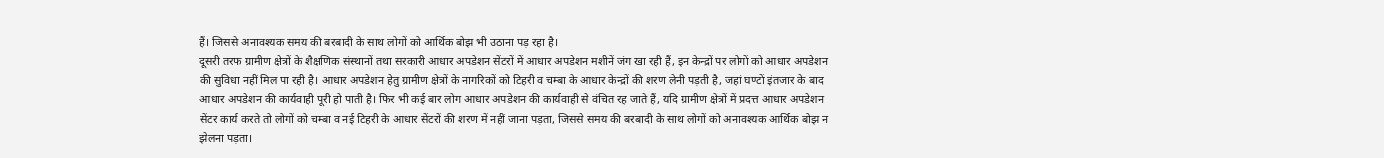हैं। जिससे अनावश्यक समय की बरबादी के साथ लोगों को आर्थिक बोझ भी उठाना पड़ रहा है।
दूसरी तरफ ग्रामीण क्षेत्रों के शैक्षणिक संस्थानों तथा सरकारी आधार अपडेशन सेंटरों में आधार अपडेशन मशीनें जंग खा रही हैं, इन केन्द्रों पर लोगों को आधार अपडेशन की सुविधा नहीं मिल पा रही है। आधार अपडेशन हेतु ग्रामीण क्षेत्रों के नागरिकों को टिहरी व चम्बा के आधार केन्द्रों की शरण लेनी पड़ती है, जहां घण्टों इंतजार के बाद आधार अपडेशन की कार्यवाही पूरी हो पाती है। फिर भी कई बार लोग आधार अपडेशन की कार्यवाही से वंचित रह जाते हैं, यदि ग्रामीण क्षेत्रों में प्रदत्त आधार अपडेशन सेंटर कार्य करते तो लोगों को चम्बा व नई टिहरी के आधार सेंटरों की शरण में नहीं जाना पड़ता, जिससे समय की बरबादी के साथ लोगों को अनावश्यक आर्थिक बोझ न झेलना पड़ता।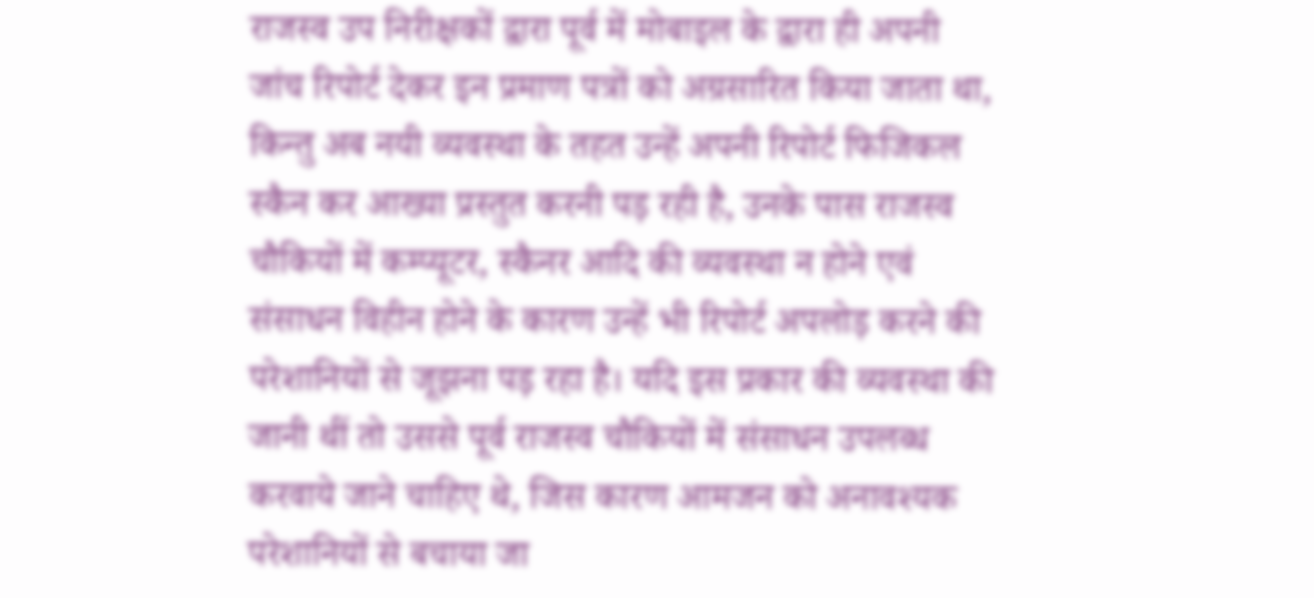राजस्व उप निरीक्षकों द्वारा पूर्व में मोबाइल के द्वारा ही अपनी जांच रिपोर्ट देकर इन प्रमाण पत्रों को अग्रसारित किया जाता था, किन्तु अब नयी व्यवस्था के तहत उन्हें अपनी रिपोर्ट फिजिकल स्कैन कर आख्या प्रस्तुत करनी पड़ रही है, उनके पास राजस्व चौकियों में कम्प्यूटर, स्कैनर आदि की व्यवस्था न होने एवं संसाधन विहीन होने के कारण उन्हें भी रिपोर्ट अपलोड़ करने की परेशानियों से जूझना पड़ रहा है। यदि इस प्रकार की व्यवस्था की जानी थीं तो उससे पूर्व राजस्व चौकियों में संसाधन उपलब्ध करवाये जाने चाहिए थे, जिस कारण आमजन को अनावश्यक परेशानियों से बचाया जा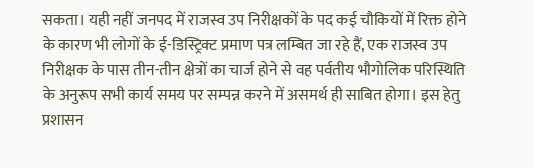सकता। यही नहीं जनपद में राजस्व उप निरीक्षकों के पद कई चौकियों में रिक्त होने के कारण भी लोगों के ई-डिस्ट्रिक्ट प्रमाण पत्र लम्बित जा रहे हैं, एक राजस्व उप निरीक्षक के पास तीन-तीन क्षेत्रों का चार्ज होने से वह पर्वतीय भौगोलिक परिस्थिति के अनुरूप सभी कार्य समय पर सम्पन्न करने में असमर्थ ही साबित होगा। इस हेतु प्रशासन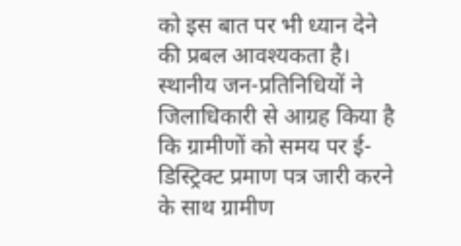को इस बात पर भी ध्यान देने की प्रबल आवश्यकता है।
स्थानीय जन-प्रतिनिधियों ने जिलाधिकारी से आग्रह किया है कि ग्रामीणों को समय पर ई-डिस्ट्रिक्ट प्रमाण पत्र जारी करने के साथ ग्रामीण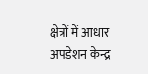क्षेत्रों में आधार अपडेशन केन्द्र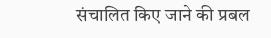संचालित किए जाने की प्रबल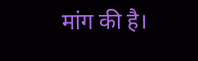मांग की है।